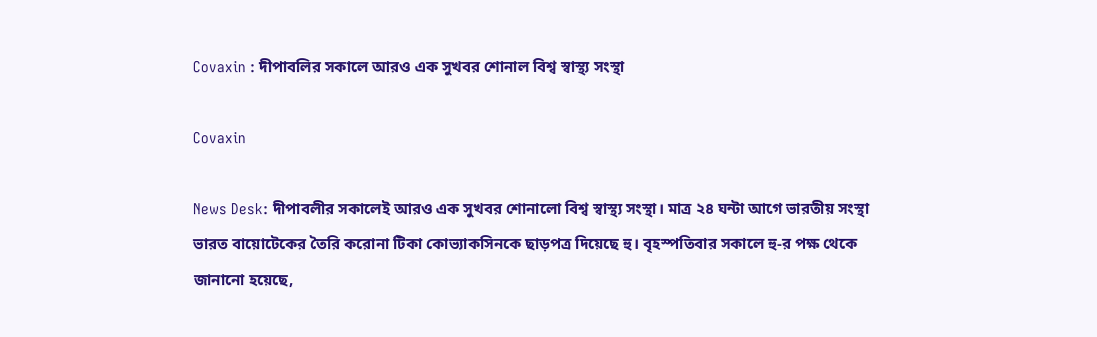Covaxin : দীপাবলির সকালে আরও এক সুখবর শোনাল বিশ্ব স্বাস্থ্য সংস্থা

Covaxin

News Desk: দীপাবলীর সকালেই আরও এক সুখবর শোনালো বিশ্ব স্বাস্থ্য সংস্থা। মাত্র ২৪ ঘন্টা আগে ভারতীয় সংস্থা ভারত বায়োটেকের তৈরি করোনা টিকা কোভ্যাকসিনকে ছাড়পত্র দিয়েছে হু। বৃহস্পতিবার সকালে হু-র পক্ষ থেকে জানানো হয়েছে,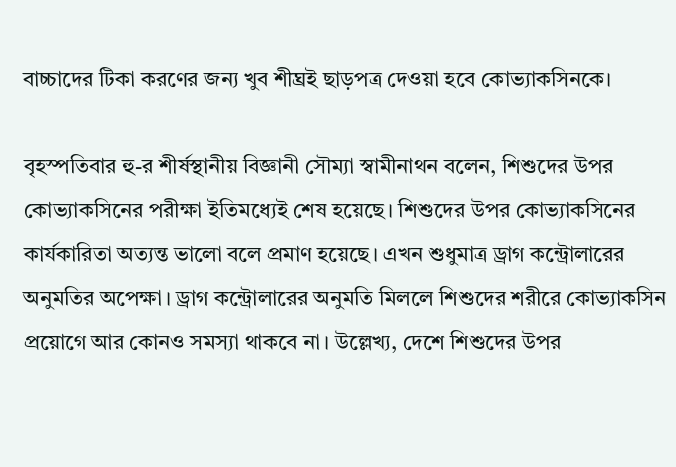বাচ্চাদের টিকা করণের জন্য খুব শীঘ্রই ছাড়পত্র দেওয়া হবে কোভ্যাকসিনকে।

বৃহস্পতিবার হু-র শীর্ষস্থানীয় বিজ্ঞানী সৌম্যা স্বামীনাথন বলেন, শিশুদের উপর কোভ্যাকসিনের পরীক্ষা ইতিমধ্যেই শেষ হয়েছে। শিশুদের উপর কোভ্যাকসিনের কার্যকারিতা অত্যন্ত ভালো বলে প্রমাণ হয়েছে। এখন শুধুমাত্র ড্রাগ কন্ট্রোলারের অনুমতির অপেক্ষা। ড্রাগ কন্ট্রোলারের অনুমতি মিললে শিশুদের শরীরে কোভ্যাকসিন প্রয়োগে আর কোনও সমস্যা থাকবে না। উল্লেখ্য, দেশে শিশুদের উপর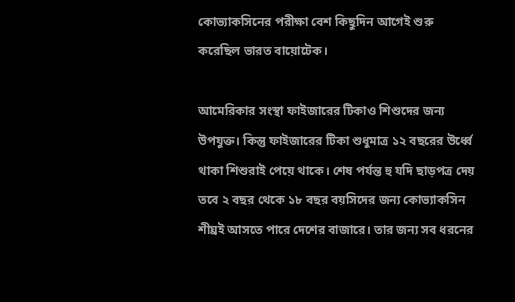কোভ্যাকসিনের পরীক্ষা বেশ কিছুদিন আগেই শুরু করেছিল ভারত বায়োটেক।

আমেরিকার সংস্থা ফাইজারের টিকাও শিশুদের জন্য উপযুক্ত। কিন্তু ফাইজারের টিকা শুধুমাত্র ১২ বছরের উর্ধ্বে থাকা শিশুরাই পেয়ে থাকে। শেষ পর্যন্ত হু যদি ছাড়পত্র দেয় তবে ২ বছর থেকে ১৮ বছর বয়সিদের জন্য কোভ্যাকসিন শীঘ্রই আসতে পারে দেশের বাজারে। তার জন্য সব ধরনের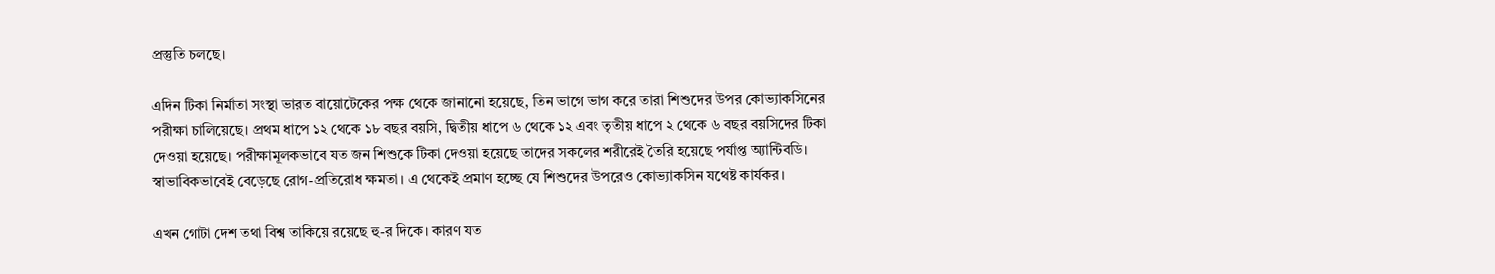প্রস্তুতি চলছে।

এদিন টিকা নির্মাতা সংস্থা ভারত বায়োটেকের পক্ষ থেকে জানানো হয়েছে, তিন ভাগে ভাগ করে তারা শিশুদের উপর কোভ্যাকসিনের পরীক্ষা চালিয়েছে। প্রথম ধাপে ১২ থেকে ১৮ বছর বয়সি, দ্বিতীয় ধাপে ৬ থেকে ১২ এবং তৃতীয় ধাপে ২ থেকে ৬ বছর বয়সিদের টিকা দেওয়া হয়েছে। পরীক্ষামূলকভাবে যত জন শিশুকে টিকা দেওয়া হয়েছে তাদের সকলের শরীরেই তৈরি হয়েছে পর্যাপ্ত অ্যান্টিবডি। স্বাভাবিকভাবেই বেড়েছে রোগ-প্রতিরোধ ক্ষমতা। এ থেকেই প্রমাণ হচ্ছে যে শিশুদের উপরেও কোভ্যাকসিন যথেষ্ট কার্যকর।

এখন গোটা দেশ তথা বিশ্ব তাকিয়ে রয়েছে হু-র দিকে। কারণ যত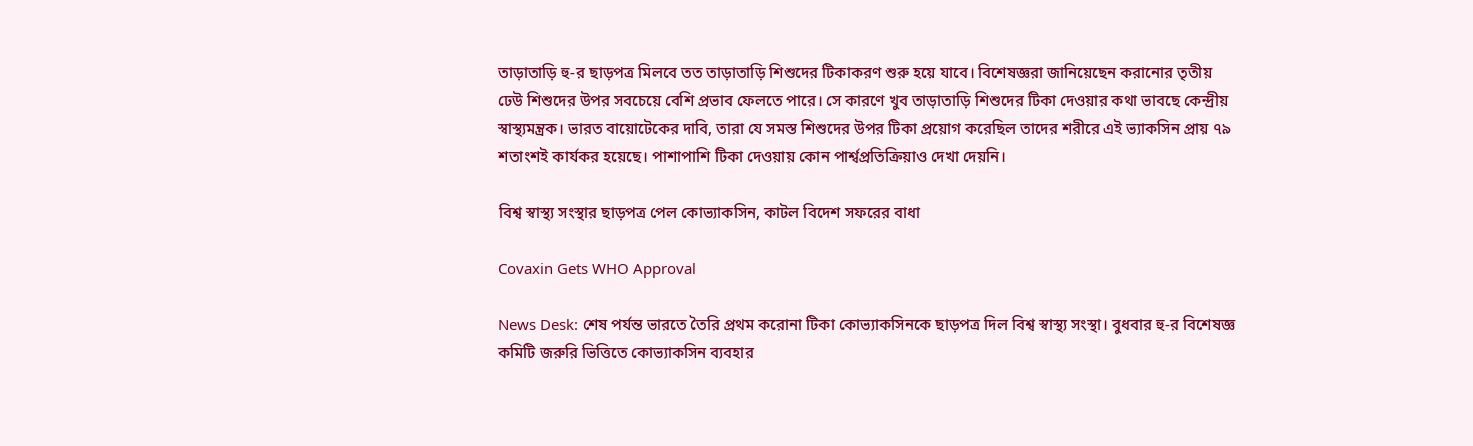তাড়াতাড়ি হু-র ছাড়পত্র মিলবে তত তাড়াতাড়ি শিশুদের টিকাকরণ শুরু হয়ে যাবে। বিশেষজ্ঞরা জানিয়েছেন করানোর তৃতীয় ঢেউ শিশুদের উপর সবচেয়ে বেশি প্রভাব ফেলতে পারে। সে কারণে খুব তাড়াতাড়ি শিশুদের টিকা দেওয়ার কথা ভাবছে কেন্দ্রীয় স্বাস্থ্যমন্ত্রক। ভারত বায়োটেকের দাবি, তারা যে সমস্ত শিশুদের উপর টিকা প্রয়োগ করেছিল তাদের শরীরে এই ভ্যাকসিন প্রায় ৭৯ শতাংশই কার্যকর হয়েছে। পাশাপাশি টিকা দেওয়ায় কোন পার্শ্বপ্রতিক্রিয়াও দেখা দেয়নি।

বিশ্ব স্বাস্থ্য সংস্থার ছাড়পত্র পেল কোভ্যাকসিন, কাটল বিদেশ সফরের বাধা

Covaxin Gets WHO Approval

News Desk: শেষ পর্যন্ত ভারতে তৈরি প্রথম করোনা টিকা কোভ্যাকসিনকে ছাড়পত্র দিল বিশ্ব স্বাস্থ্য সংস্থা। বুধবার হু-র বিশেষজ্ঞ কমিটি জরুরি ভিত্তিতে কোভ্যাকসিন ব্যবহার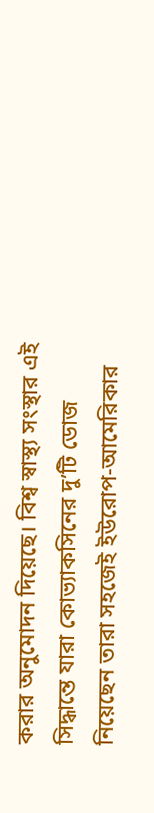করার অনুমোদন দিয়েছে। বিশ্ব স্বাস্থ্য সংস্থার এই সিদ্ধান্তে যারা কোভ্যাকসিনের দু’টি ডোজ নিয়েছেন তারা সহজেই ইউরোপ-আমেরিকার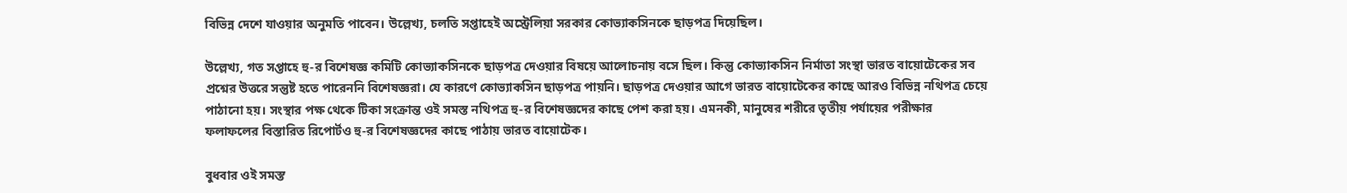বিভিন্ন দেশে যাওয়ার অনুমতি পাবেন। উল্লেখ্য, চলতি সপ্তাহেই অস্ট্রেলিয়া সরকার কোভ্যাকসিনকে ছাড়পত্র দিয়েছিল।

উল্লেখ্য, গত সপ্তাহে হু-র বিশেষজ্ঞ কমিটি কোভ্যাকসিনকে ছাড়পত্র দেওয়ার বিষয়ে আলোচনায় বসে ছিল। কিন্তু কোভ্যাকসিন নির্মাতা সংস্থা ভারত বায়োটেকের সব প্রশ্নের উত্তরে সন্তুষ্ট হতে পারেননি বিশেষজ্ঞরা। যে কারণে কোভ্যাকসিন ছাড়পত্র পায়নি। ছাড়পত্র দেওয়ার আগে ভারত বায়োটেকের কাছে আরও বিভিন্ন নথিপত্র চেয়ে পাঠানো হয়। সংস্থার পক্ষ থেকে টিকা সংক্রান্ত ওই সমস্ত নথিপত্র হু-র বিশেষজ্ঞদের কাছে পেশ করা হয়। এমনকী, মানুষের শরীরে তৃতীয় পর্যায়ের পরীক্ষার ফলাফলের বিস্তারিত রিপোর্টও হু-র বিশেষজ্ঞদের কাছে পাঠায় ভারত বায়োটেক।

বুধবার ওই সমস্ত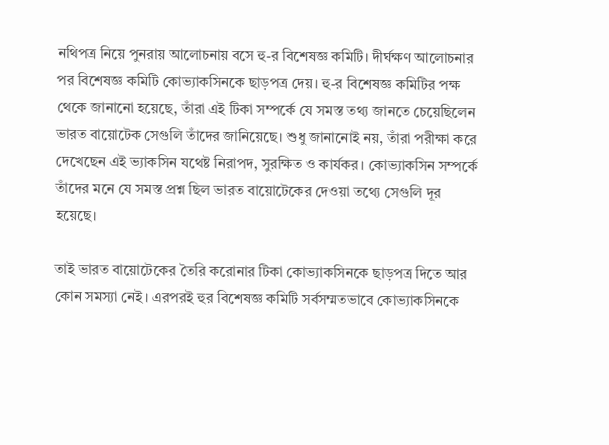নথিপত্র নিয়ে পুনরায় আলোচনায় বসে হু-র বিশেষজ্ঞ কমিটি। দীর্ঘক্ষণ আলোচনার পর বিশেষজ্ঞ কমিটি কোভ্যাকসিনকে ছাড়পত্র দেয়। হু-র বিশেষজ্ঞ কমিটির পক্ষ থেকে জানানো হয়েছে, তাঁরা এই টিকা সম্পর্কে যে সমস্ত তথ্য জানতে চেয়েছিলেন ভারত বায়োটেক সেগুলি তাঁদের জানিয়েছে। শুধু জানানোই নয়, তাঁরা পরীক্ষা করে দেখেছেন এই ভ্যাকসিন যথেষ্ট নিরাপদ, সুরক্ষিত ও কার্যকর। কোভ্যাকসিন সম্পর্কে তাঁদের মনে যে সমস্ত প্রশ্ন ছিল ভারত বায়োটেকের দেওয়া তথ্যে সেগুলি দূর হয়েছে।

তাই ভারত বায়োটেকের তৈরি করোনার টিকা কোভ্যাকসিনকে ছাড়পত্র দিতে আর কোন সমস্যা নেই। এরপরই হুর বিশেষজ্ঞ কমিটি সর্বসম্মতভাবে কোভ্যাকসিনকে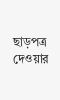ছাড়পত্র দেওয়ার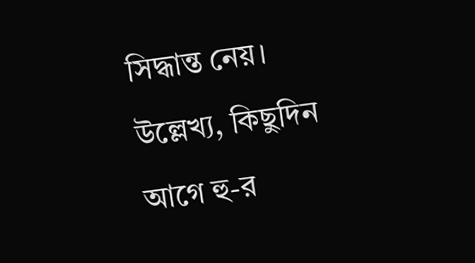সিদ্ধান্ত নেয়। উল্লেখ্য, কিছুদিন আগে হু-র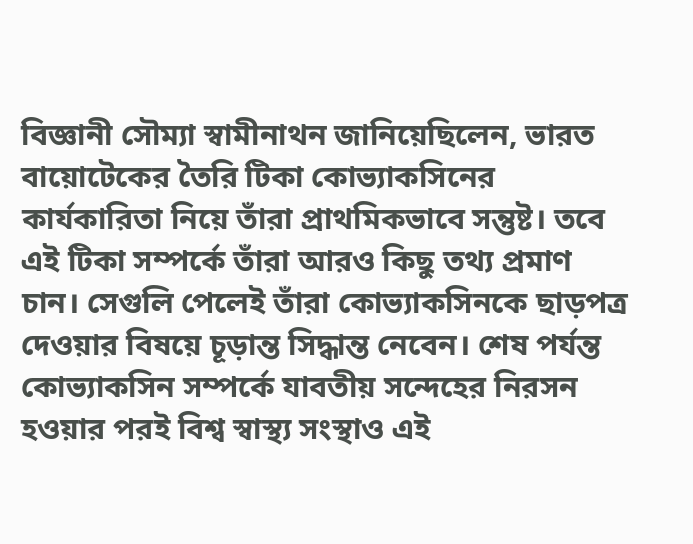বিজ্ঞানী সৌম্যা স্বামীনাথন জানিয়েছিলেন, ভারত বায়োটেকের তৈরি টিকা কোভ্যাকসিনের কার্যকারিতা নিয়ে তাঁরা প্রাথমিকভাবে সন্তুষ্ট। তবে এই টিকা সম্পর্কে তাঁরা আরও কিছু তথ্য প্রমাণ চান। সেগুলি পেলেই তাঁরা কোভ্যাকসিনকে ছাড়পত্র দেওয়ার বিষয়ে চূড়ান্ত সিদ্ধান্ত নেবেন। শেষ পর্যন্ত কোভ্যাকসিন সম্পর্কে যাবতীয় সন্দেহের নিরসন হওয়ার পরই বিশ্ব স্বাস্থ্য সংস্থাও এই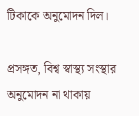টিকাকে অনুমোদন দিল।

প্রসঙ্গত, বিশ্ব স্বাস্থ্য সংস্থার অনুমোদন না থাকায়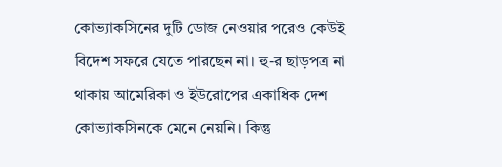কোভ্যাকসিনের দুটি ডোজ নেওয়ার পরেও কেউই বিদেশ সফরে যেতে পারছেন না। হু-র ছাড়পত্র না থাকায় আমেরিকা ও ইউরোপের একাধিক দেশ কোভ্যাকসিনকে মেনে নেয়নি। কিন্তু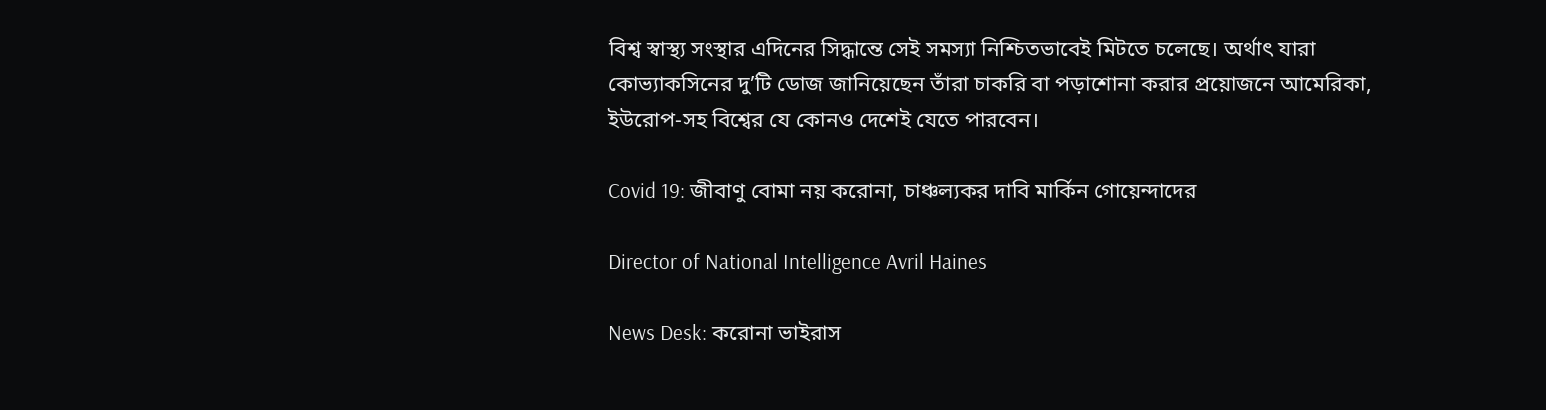বিশ্ব স্বাস্থ্য সংস্থার এদিনের সিদ্ধান্তে সেই সমস্যা নিশ্চিতভাবেই মিটতে চলেছে। অর্থাৎ যারা কোভ্যাকসিনের দু’টি ডোজ জানিয়েছেন তাঁরা চাকরি বা পড়াশোনা করার প্রয়োজনে আমেরিকা, ইউরোপ-সহ বিশ্বের যে কোনও দেশেই যেতে পারবেন।

Covid 19: জীবাণু বোমা নয় করোনা, চাঞ্চল্যকর দাবি মার্কিন গোয়েন্দাদের

Director of National Intelligence Avril Haines

News Desk: করোনা ভাইরাস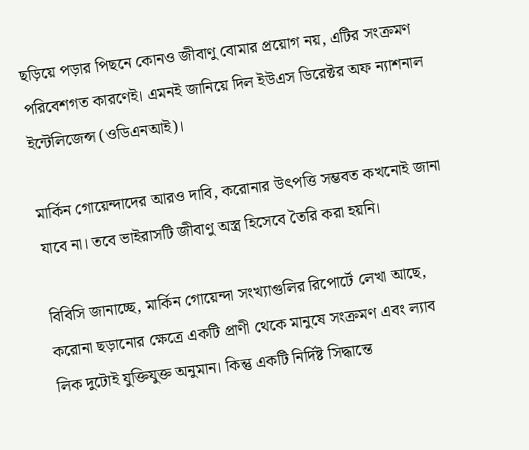ছড়িয়ে পড়ার পিছনে কোনও জীবাণু বোমার প্রয়োগ নয়, এটির সংক্রমণ পরিবেশগত কারণেই। এমনই জানিয়ে দিল ইউএস ডিরেক্টর অফ ন্যাশনাল ইন্টেলিজেন্স (ওডিএনআই)।

মার্কিন গোয়েন্দাদের আরও দাবি, করোনার উৎপত্তি সম্ভবত কখনোই জানা যাবে না। তবে ভাইরাসটি জীবাণু অস্ত্র হিসেবে তৈরি করা হয়নি।

বিবিসি জানাচ্ছে, মার্কিন গোয়েন্দা সংখ্যাগুলির রিপোর্টে লেখা আছে, করোনা ছড়ানোর ক্ষেত্রে একটি প্রাণী থেকে মানুষে সংক্রমণ এবং ল্যাব লিক দুটোই যুক্তিযুক্ত অনুমান। কিন্তু একটি নির্দিষ্ট সিদ্ধান্তে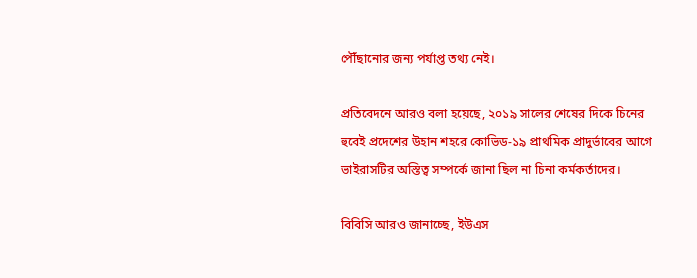পৌঁছানোর জন্য পর্যাপ্ত তথ্য নেই।

প্রতিবেদনে আরও বলা হয়েছে, ২০১৯ সালের শেষের দিকে চিনের হুবেই প্রদেশের উহান শহরে কোভিড-১৯ প্রাথমিক প্রাদুর্ভাবের আগে ভাইরাসটির অস্তিত্ব সম্পর্কে জানা ছিল না চিনা কর্মকর্তাদের।

বিবিসি আরও জানাচ্ছে, ইউএস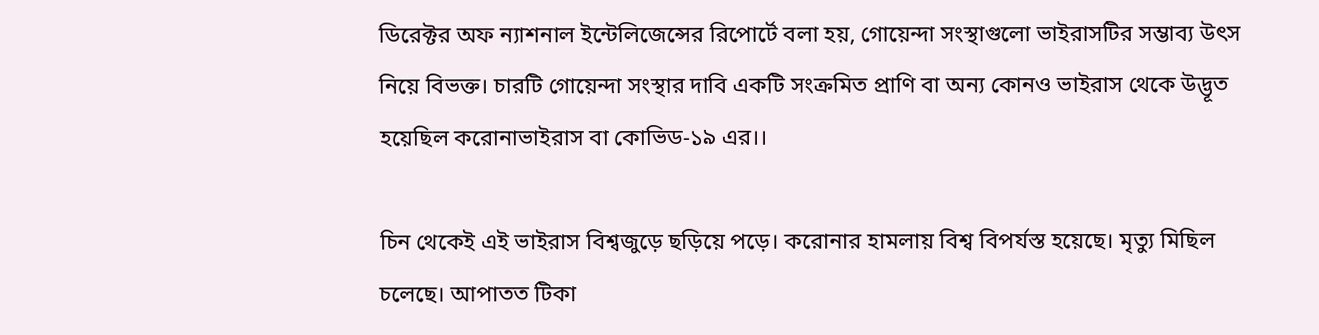ডিরেক্টর অফ ন্যাশনাল ইন্টেলিজেন্সের রিপোর্টে বলা হয়, গোয়েন্দা সংস্থাগুলো ভাইরাসটির সম্ভাব্য উৎস নিয়ে বিভক্ত। চারটি গোয়েন্দা সংস্থার দাবি একটি সংক্রমিত প্রাণি বা অন্য কোনও ভাইরাস থেকে উদ্ভূত হয়েছিল করোনাভাইরাস বা কোভিড-১৯ এর।।

চিন থেকেই এই ভাইরাস বিশ্বজুড়ে ছড়িয়ে পড়ে। করোনার হামলায় বিশ্ব বিপর্যস্ত হয়েছে। মৃত্যু মিছিল চলেছে। আপাতত টিকা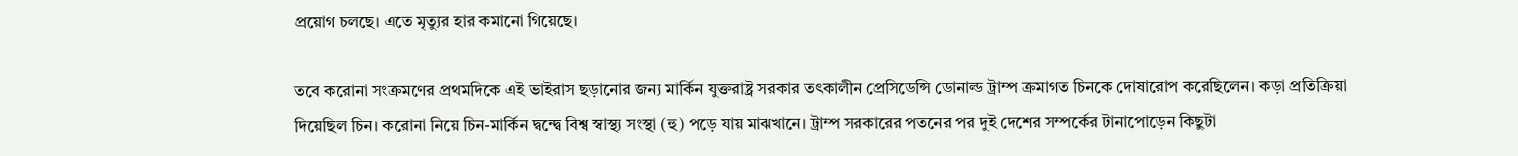প্রয়োগ চলছে। এতে মৃত্যুর হার কমানো গিয়েছে।

তবে করোনা সংক্রমণের প্রথমদিকে এই ভাইরাস ছড়ানোর জন্য মার্কিন যুক্তরাষ্ট্র সরকার তৎকালীন প্রেসিডেন্সি ডোনাল্ড ট্রাম্প ক্রমাগত চিনকে দোষারোপ করেছিলেন। কড়া প্রতিক্রিয়া দিয়েছিল চিন। করোনা নিয়ে চিন-মার্কিন দ্বন্দ্বে বিশ্ব স্বাস্থ্য সংস্থা (হু) পড়ে যায় মাঝখানে। ট্রাম্প সরকারের পতনের পর দুই দেশের সম্পর্কের টানাপোড়েন কিছুটা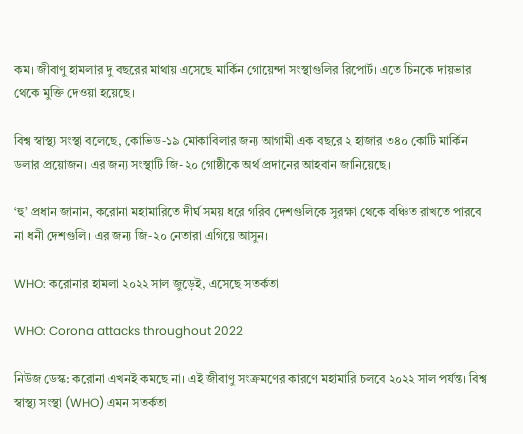কম। জীবাণু হামলার দু বছরের মাথায় এসেছে মার্কিন গোয়েন্দা সংস্থাগুলির রিপোর্ট। এতে চিনকে দায়ভার থেকে মুক্তি দেওয়া হয়েছে।

বিশ্ব স্বাস্থ্য সংস্থা বলেছে, কোভিড-১৯ মোকাবিলার জন্য আগামী এক বছরে ২ হাজার ৩৪০ কোটি মার্কিন ডলার প্রয়োজন। এর জন্য সংস্থাটি জি-২০ গোষ্ঠীকে অর্থ প্রদানের আহবান জানিয়েছে।

‘হু’ প্রধান জানান, করোনা মহামারিতে দীর্ঘ সময় ধরে গরিব দেশগুলিকে সুরক্ষা থেকে বঞ্চিত রাখতে পারবে না ধনী দেশগুলি। এর জন্য জি-২০ নেতারা এগিয়ে আসুন।

WHO: করোনার হামলা ২০২২ সাল জুড়েই, এসেছে সতর্কতা

WHO: Corona attacks throughout 2022

নিউজ ডেস্ক: করোনা এখনই কমছে না। এই জীবাণু সংক্রমণের কারণে মহামারি চলবে ২০২২ সাল পর্যন্ত। বিশ্ব স্বাস্থ্য সংস্থা (WHO) এমন সতর্কতা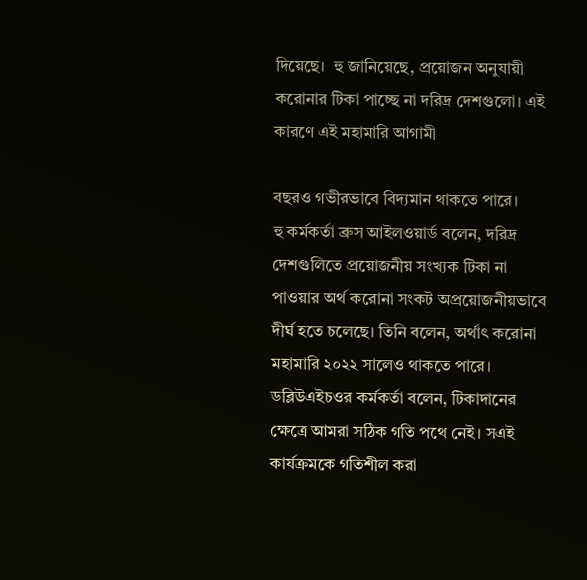দিয়েছে।  হু জানিয়েছে, প্রয়োজন অনুযায়ী করোনার টিকা পাচ্ছে না দরিদ্র দেশগুলো। এই কারণে এই মহামারি আগামী

বছরও গভীরভাবে বিদ্যমান থাকতে পারে।
হু কর্মকর্তা ব্রুস আইলওয়ার্ড বলেন, দরিদ্র দেশগুলিতে প্রয়োজনীয় সংখ্যক টিকা না পাওয়ার অর্থ করোনা সংকট অপ্রয়োজনীয়ভাবে দীর্ঘ হতে চলেছে। তিনি বলেন, অর্থাৎ করোনা মহামারি ২০২২ সালেও থাকতে পারে। ডব্লিউএইচওর কর্মকর্তা বলেন, টিকাদানের ক্ষেত্রে আমরা সঠিক গতি পথে নেই। সএই কার্যক্রমকে গতিশীল করা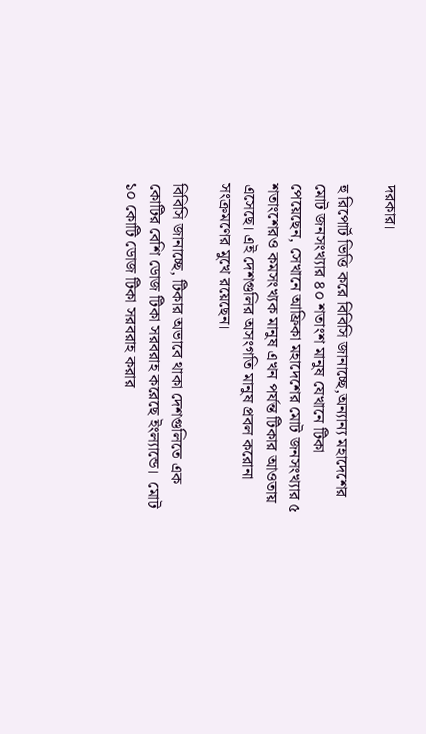দরকার।

হু রিপোর্ট ভিত্তি করে বিবিসি জানাচ্ছে,অন্যান্য মহাদেশের মোট জনসংখ্যার ৪০ শতাংশ মানুষ যেখানে টিকা পেয়েছেন, সেখানে আফ্রিকা মহাদেশের মোট জনসংখ্যার ৫ শতাংশেরও কমসংখ্যক মানুষ এখন পর্যন্ত টিকার আওতায় এসেছে। এই দেশগুলির অসংগতি মানুষ প্রবল করোনা সংক্রমণের মুখে রয়েছেন।

বিবিসি জানাচ্ছে, টিকার অভাবে থাকা দেশগুলিতে এক কোটির বেশি ডোজ টিকা সরবরাহ করেছে ইংল্যান্ডে।  মোট ১০ কোটি ডোজ টিকা সরবরাহ করার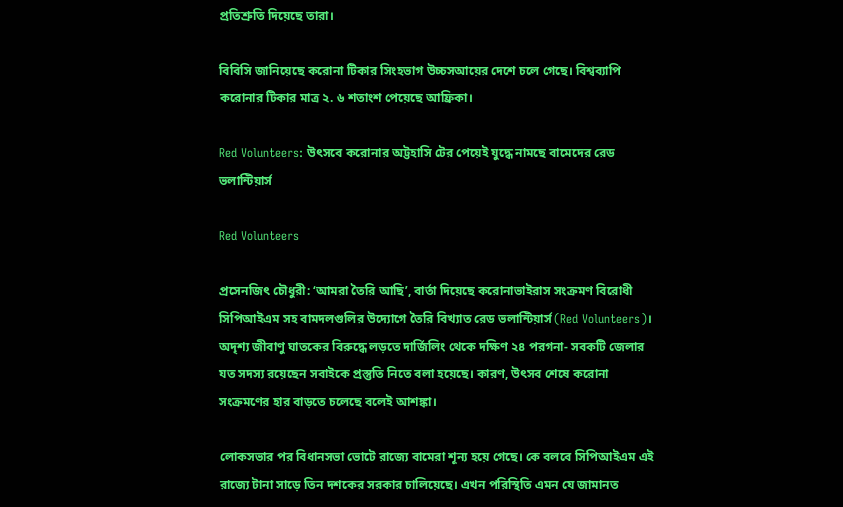প্রতিশ্রুতি দিয়েছে তারা।

বিবিসি জানিয়েছে করোনা টিকার সিংহভাগ উচ্চসআয়ের দেশে চলে গেছে। বিশ্বব্যাপি করোনার টিকার মাত্র ২. ৬ শতাংশ পেয়েছে আফ্রিকা।

Red Volunteers: উৎসবে করোনার অট্টহাসি টের পেয়েই যুদ্ধে নামছে বামেদের রেড ভলান্টিয়ার্স

Red Volunteers

প্রসেনজিৎ চৌধুরী: ‘আমরা তৈরি আছি’, বার্তা দিয়েছে করোনাভাইরাস সংক্রমণ বিরোধী সিপিআইএম সহ বামদলগুলির উদ্যোগে তৈরি বিখ্যাত রেড ভলান্টিয়ার্স (Red Volunteers)। অদৃশ্য জীবাণু ঘাতকের বিরুদ্ধে লড়তে দার্জিলিং থেকে দক্ষিণ ২৪ পরগনা- সবকটি জেলার যত সদস্য রয়েছেন সবাইকে প্রস্তুতি নিতে বলা হয়েছে। কারণ, উৎসব শেষে করোনা সংক্রমণের হার বাড়তে চলেছে বলেই আশঙ্কা।

লোকসভার পর বিধানসভা ভোটে রাজ্যে বামেরা শূন্য হয়ে গেছে। কে বলবে সিপিআইএম এই রাজ্যে টানা সাড়ে তিন দশকের সরকার চালিয়েছে। এখন পরিস্থিতি এমন যে জামানত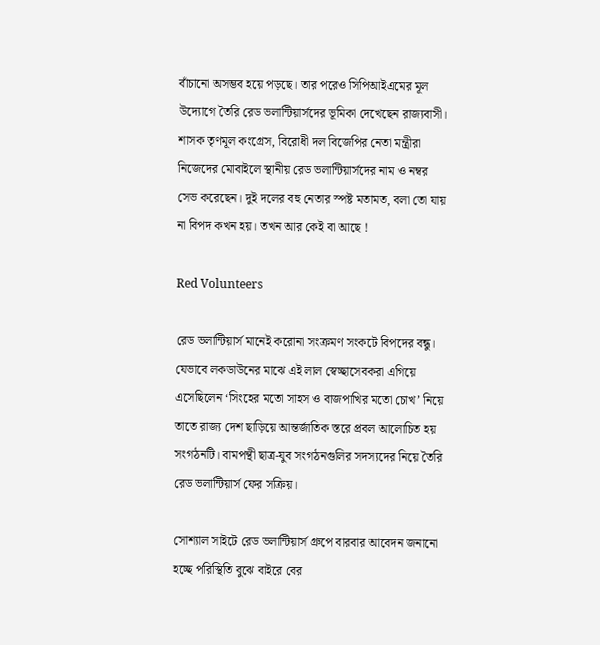বাঁচানো অসম্ভব হয়ে পড়ছে। তার পরেও সিপিআইএমের মূল উদ্যোগে তৈরি রেড ভলান্টিয়ার্সদের ভূমিকা দেখেছেন রাজ্যবাসী। শাসক তৃণমূল কংগ্রেস, বিরোধী দল বিজেপির নেতা মন্ত্রীরা নিজেদের মোবাইলে স্থানীয় রেড ভলান্টিয়ার্সদের নাম ও নম্বর সেভ করেছেন। দুই দলের বহু নেতার স্পষ্ট মতামত, বলা তো যায় না বিপদ কখন হয়। তখন আর কেই বা আছে !

Red Volunteers

রেড ভলান্টিয়ার্স মানেই করোনা সংক্রমণ সংকটে বিপদের বন্ধু। যেভাবে লকডাউনের মাঝে এই লাল স্বেচ্ছাসেবকরা এগিয়ে এসেছিলেন ‘সিংহের মতো সাহস ও বাজপাখির মতো চোখ’ নিয়ে তাতে রাজ্য দেশ ছাড়িয়ে আন্তর্জাতিক স্তরে প্রবল আলোচিত হয় সংগঠনটি। বামপন্থী ছাত্র-যুব সংগঠনগুলির সদস্যদের নিয়ে তৈরি রেড ভলান্টিয়ার্স ফের সক্রিয়।

সোশ্যাল সাইটে রেড ভলান্টিয়ার্স গ্রুপে বারবার আবেদন জনানো হচ্ছে পরিস্থিতি বুঝে বাইরে বের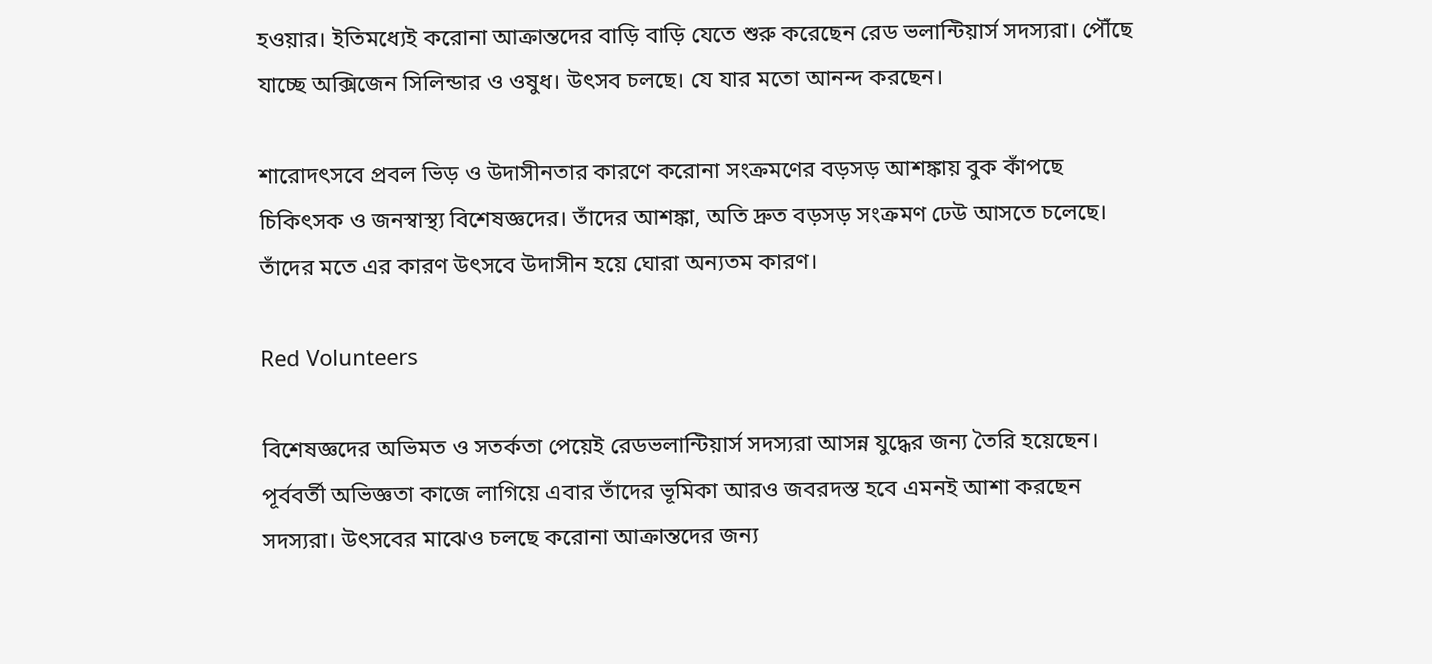হওয়ার। ইতিমধ্যেই করোনা আক্রান্তদের বাড়ি বাড়ি যেতে শুরু করেছেন রেড ভলান্টিয়ার্স সদস্যরা। পৌঁছে যাচ্ছে অক্সিজেন সিলিন্ডার ও ওষুধ। উৎসব চলছে। যে যার মতো আনন্দ করছেন।

শারোদৎসবে প্রবল ভিড় ও উদাসীনতার কারণে করোনা সংক্রমণের বড়সড় আশঙ্কায় বুক কাঁপছে চিকিৎসক ও জনস্বাস্থ্য বিশেষজ্ঞদের। তাঁদের আশঙ্কা, অতি দ্রুত বড়সড় সংক্রমণ ঢেউ আসতে চলেছে। তাঁদের মতে এর কারণ উৎসবে উদাসীন হয়ে ঘোরা অন্যতম কারণ।

Red Volunteers

বিশেষজ্ঞদের অভিমত ও সতর্কতা পেয়েই রেডভলান্টিয়ার্স সদস্যরা আসন্ন যুদ্ধের জন্য তৈরি হয়েছেন। পূর্ববর্তী অভিজ্ঞতা কাজে লাগিয়ে এবার তাঁদের ভূমিকা আরও জবরদস্ত হবে এমনই আশা করছেন সদস্যরা। উৎসবের মাঝেও চলছে করোনা আক্রান্তদের জন্য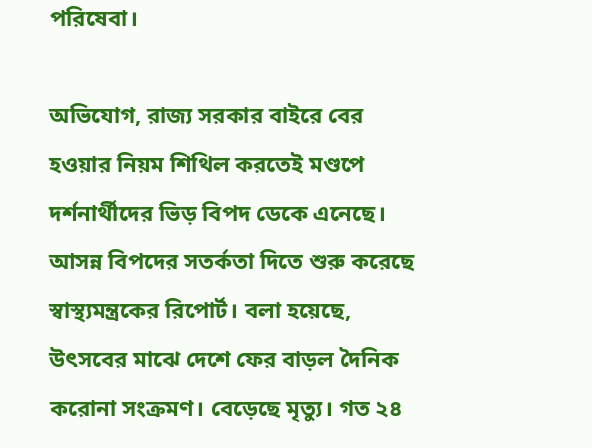পরিষেবা।

অভিযোগ, রাজ্য সরকার বাইরে বের হওয়ার নিয়ম শিথিল করতেই মণ্ডপে দর্শনার্থীদের ভিড় বিপদ ডেকে এনেছে। আসন্ন বিপদের সতর্কতা দিতে শুরু করেছে স্বাস্থ্যমন্ত্রকের রিপোর্ট। বলা হয়েছে, উৎসবের মাঝে দেশে ফের বাড়ল দৈনিক করোনা সংক্রমণ। বেড়েছে মৃত্যু। গত ২৪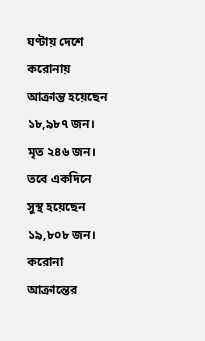ঘণ্টায় দেশে করোনায় আক্রান্ত হয়েছেন ১৮,৯৮৭ জন। মৃত ২৪৬ জন। তবে একদিনে সুস্থ হয়েছেন ১৯,৮০৮ জন। করোনা আক্রান্তের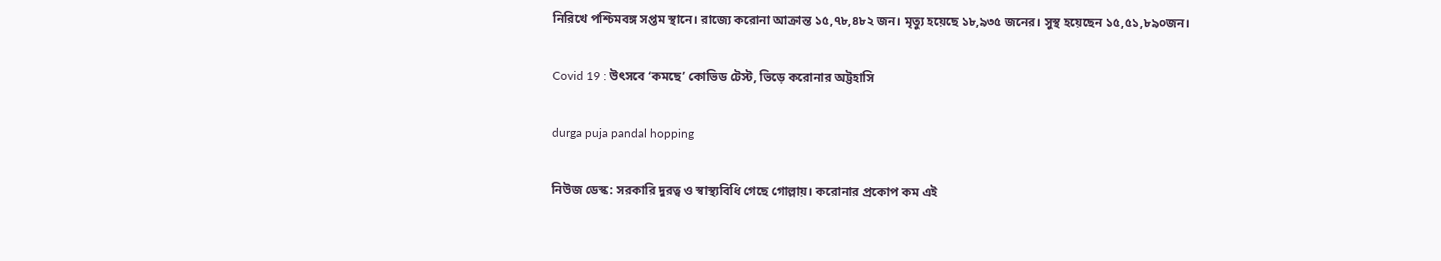নিরিখে পশ্চিমবঙ্গ সপ্তম স্থানে। রাজ্যে করোনা আক্রান্ত ১৫,৭৮,৪৮২ জন। মৃত্যু হয়েছে ১৮,৯৩৫ জনের। সুস্থ হয়েছেন ১৫,৫১,৮৯০জন।

Covid 19 : উৎসবে ‘কমছে’ কোভিড টেস্ট, ভিড়ে করোনার অট্টহাসি

durga puja pandal hopping

নিউজ ডেস্ক: সরকারি দুরত্ব ও স্বাস্থ্যবিধি গেছে গোল্লায়। করোনার প্রকোপ কম এই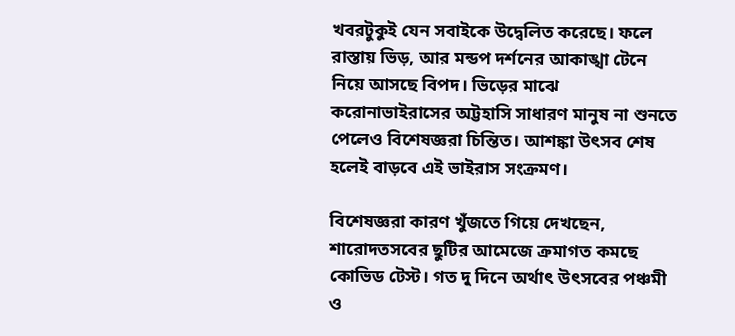খবরটুকুই যেন সবাইকে উদ্বেলিত করেছে। ফলে রাস্তায় ভিড়, আর মন্ডপ দর্শনের আকাঙ্খা টেনে নিয়ে আসছে বিপদ। ভিড়ের মাঝে করোনাভাইরাসের অট্টহাসি সাধারণ মানুষ না শুনতে পেলেও বিশেষজ্ঞরা চিন্তিত। আশঙ্কা উৎসব শেষ হলেই বাড়বে এই ভাইরাস সংক্রমণ।

বিশেষজ্ঞরা কারণ খুঁজতে গিয়ে দেখছেন, শারোদতসবের ছুটির আমেজে ক্রমাগত কমছে কোভিড টেস্ট। গত দু দিনে অর্থাৎ উৎসবের পঞ্চমী ও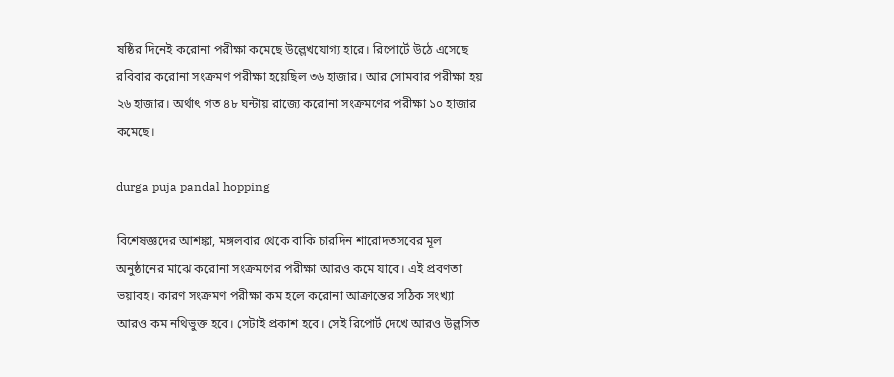ষষ্ঠির দিনেই করোনা পরীক্ষা কমেছে উল্লেখযোগ্য হারে। রিপোর্টে উঠে এসেছে রবিবার করোনা সংক্রমণ পরীক্ষা হয়েছিল ৩৬ হাজার। আর সোমবার পরীক্ষা হয় ২৬ হাজার। অর্থাৎ গত ৪৮ ঘন্টায় রাজ্যে করোনা সংক্রমণের পরীক্ষা ১০ হাজার কমেছে।

durga puja pandal hopping

বিশেষজ্ঞদের আশঙ্কা, মঙ্গলবার থেকে বাকি চারদিন শারোদতসবের মূল অনুষ্ঠানের মাঝে করোনা সংক্রমণের পরীক্ষা আরও কমে যাবে। এই প্রবণতা ভয়াবহ। কারণ সংক্রমণ পরীক্ষা কম হলে করোনা আক্রান্তের সঠিক সংখ্যা আরও কম নথিভুক্ত হবে। সেটাই প্রকাশ হবে। সেই রিপোর্ট দেখে আরও উল্লসিত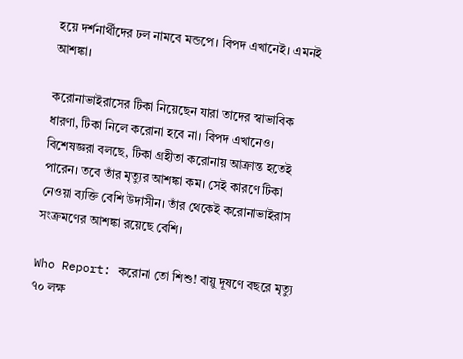হয়ে দর্শনার্থীদের ঢল নামবে মন্ডপে। বিপদ এখানেই। এমনই আশঙ্কা।

করোনাভাইরাসের টিকা নিয়েছেন যারা তাদের স্বাভাবিক ধারণা, টিকা নিলে করোনা হবে না। বিপদ এখানেও। বিশেষজ্ঞরা বলছে, টিকা গ্রহীতা করোনায় আক্রান্ত হতেই পারেন। তবে তাঁর মৃত্যুর আশঙ্কা কম। সেই কারণে টিকা নেওয়া ব্যক্তি বেশি উদাসীন। তাঁর থেকেই করোনাভাইরাস সংক্রমণের আশঙ্কা রয়েছে বেশি।

Who Report: করোনা তো শিশু! বায়ু দূষণে বছরে মৃত্যু ৭০ লক্ষ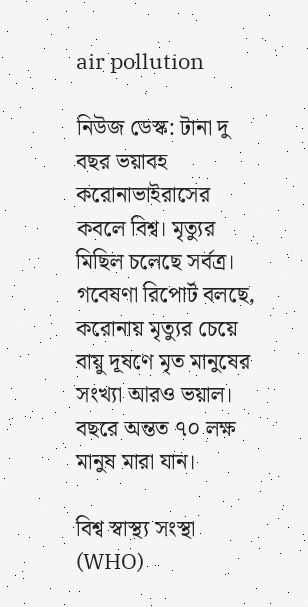air pollution

নিউজ ডেস্ক: টানা দু বছর ভয়াবহ করোনাভাইরাসের কবলে বিশ্ব। মৃত্যুর মিছিল চলেছে সর্বত্র। গবেষণা রিপোর্ট বলছে, করোনায় মৃত্যুর চেয়ে বায়ু দূষণে মৃত মানুষের সংখ্যা আরও ভয়াল। বছরে অন্তত ৭০ লক্ষ মানুষ মারা যান।

বিশ্ব স্বাস্থ্য সংস্থা (WHO)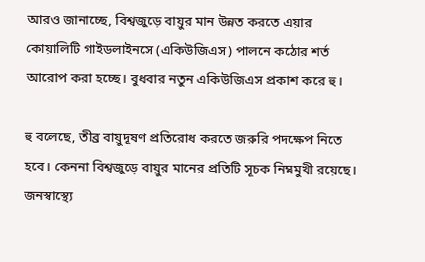আরও জানাচ্ছে, বিশ্বজুড়ে বায়ুর মান উন্নত করতে এয়ার কোয়ালিটি গাইডলাইনসে (একিউজিএস) পালনে কঠোর শর্ত আরোপ করা হচ্ছে। বুধবার নতুন একিউজিএস প্রকাশ করে হু।

হু বলেছে, তীব্র বায়ুদূষণ প্রতিরোধ করতে জরুরি পদক্ষেপ নিতে হবে। কেননা বিশ্বজুড়ে বায়ুর মানের প্রতিটি সূচক নিম্নমুখী রয়েছে। জনস্বাস্থ্যে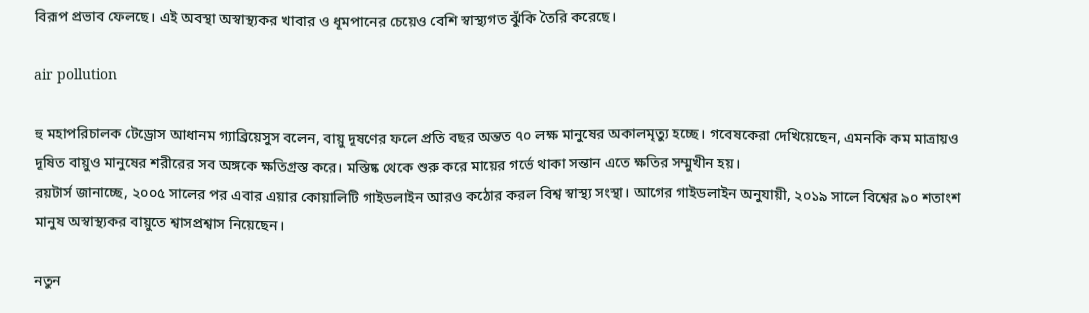বিরূপ প্রভাব ফেলছে। এই অবস্থা অস্বাস্থ্যকর খাবার ও ধূমপানের চেয়েও বেশি স্বাস্থ্যগত ঝুঁকি তৈরি করেছে।

air pollution

হু মহাপরিচালক টেড্রোস আধানম গ্যাব্রিয়েসুস বলেন, বায়ু দূষণের ফলে প্রতি বছর অন্তত ৭০ লক্ষ মানুষের অকালমৃত্যু হচ্ছে। গবেষকেরা দেখিয়েছেন, এমনকি কম মাত্রায়ও দূষিত বায়ুও মানুষের শরীরের সব অঙ্গকে ক্ষতিগ্রস্ত করে। মস্তিষ্ক থেকে শুরু করে মায়ের গর্ভে থাকা সন্তান এতে ক্ষতির সম্মুখীন হয়।
রয়টার্স জানাচ্ছে, ২০০৫ সালের পর এবার এয়ার কোয়ালিটি গাইডলাইন আরও কঠোর করল বিশ্ব স্বাস্থ্য সংস্থা। আগের গাইডলাইন অনুযায়ী, ২০১৯ সালে বিশ্বের ৯০ শতাংশ মানুষ অস্বাস্থ্যকর বায়ুতে শ্বাসপ্রশ্বাস নিয়েছেন।

নতুন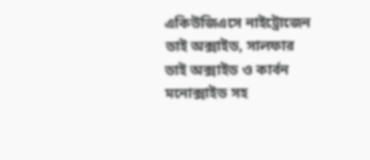একিউজিএসে নাইট্রোজেন ডাই অক্সাইড, সালফার ডাই অক্সাইড ও কার্বন মনোক্সাইড সহ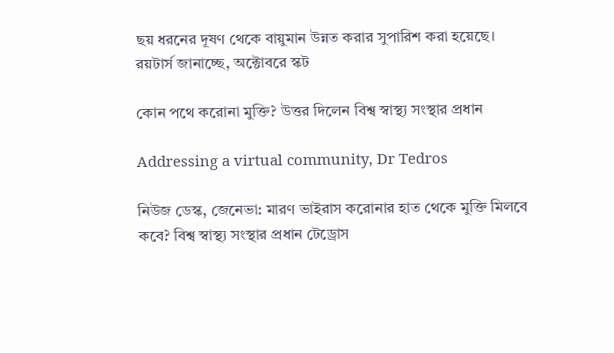ছয় ধরনের দূষণ থেকে বায়ুমান উন্নত করার সুপারিশ করা হয়েছে।
রয়টার্স জানাচ্ছে, অক্টোবরে স্কট

কোন পথে করোনা মুক্তি? উত্তর দিলেন বিশ্ব স্বাস্থ্য সংস্থার প্রধান

Addressing a virtual community, Dr Tedros

নিউজ ডেস্ক, জেনেভা: মারণ ভাইরাস করোনার হাত থেকে মুক্তি মিলবে কবে? বিশ্ব স্বাস্থ্য সংস্থার প্রধান টেড্রোস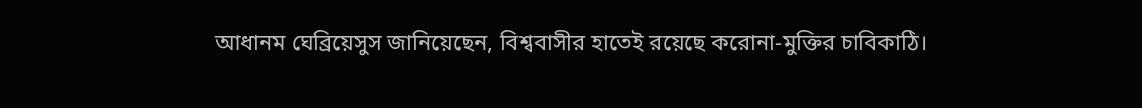আধানম ঘেব্রিয়েসুস জানিয়েছেন, বিশ্ববাসীর হাতেই রয়েছে করোনা-মুক্তির চাবিকাঠি।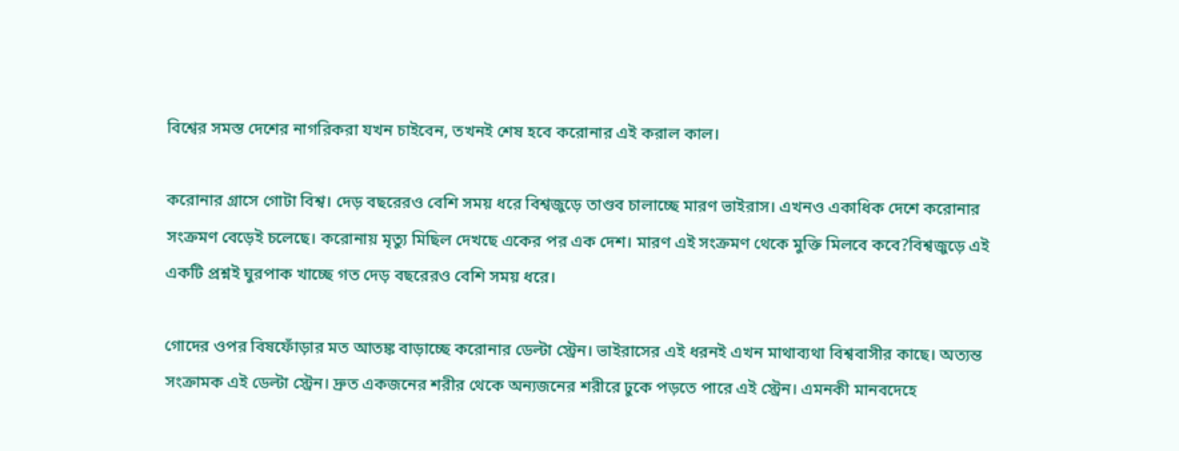বিশ্বের সমস্ত দেশের নাগরিকরা যখন চাইবেন, তখনই শেষ হবে করোনার এই করাল কাল।

করোনার গ্রাসে গোটা বিশ্ব। দেড় বছরেরও বেশি সময় ধরে বিশ্বজুড়ে তাণ্ডব চালাচ্ছে মারণ ভাইরাস। এখনও একাধিক দেশে করোনার সংক্রমণ বেড়েই চলেছে। করোনায় মৃত্যু মিছিল দেখছে একের পর এক দেশ। মারণ এই সংক্রমণ থেকে মুক্তি মিলবে কবে?বিশ্বজুড়ে এই একটি প্রশ্নই ঘুরপাক খাচ্ছে গত দেড় বছরেরও বেশি সময় ধরে।

গোদের ওপর বিষফোঁড়ার মত আতঙ্ক বাড়াচ্ছে করোনার ডেল্টা স্ট্রেন। ভাইরাসের এই ধরনই এখন মাথাব্যথা বিশ্ববাসীর কাছে। অত্যন্ত সংক্রামক এই ডেল্টা স্ট্রেন। দ্রুত একজনের শরীর থেকে অন্যজনের শরীরে ঢুকে পড়তে পারে এই স্ট্রেন। এমনকী মানবদেহে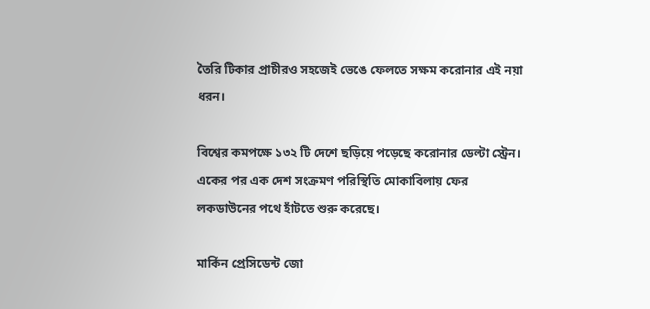তৈরি টিকার প্রাচীরও সহজেই ভেঙে ফেলতে সক্ষম করোনার এই নয়া ধরন।

বিশ্বের কমপক্ষে ১৩২ টি দেশে ছড়িয়ে পড়েছে করোনার ডেল্টা স্ট্রেন। একের পর এক দেশ সংক্রমণ পরিস্থিতি মোকাবিলায় ফের লকডাউনের পথে হাঁটতে শুরু করেছে।

মার্কিন প্রেসিডেন্ট জো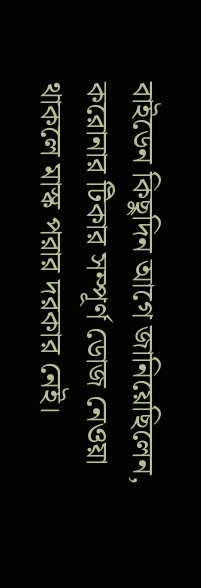বাইডেন কিছুদিন আগে জানিয়েছিলেন, করোনার টিকার সম্পূর্ণ ডোজ নেওয়া থাকলে মাস্ক পরার দরকার নেই।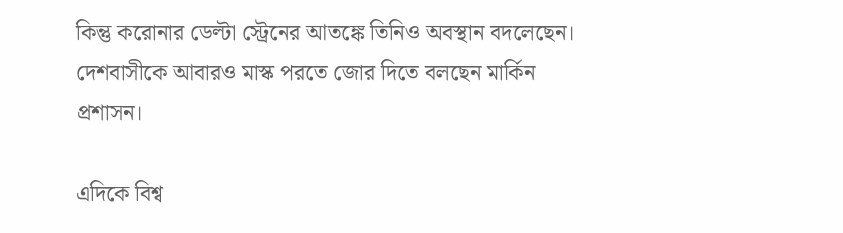কিন্তু করোনার ডেল্টা স্ট্রেনের আতঙ্কে তিনিও অবস্থান বদলেছেন। দেশবাসীকে আবারও মাস্ক পরতে জোর দিতে বলছেন মার্কিন প্রশাসন।

এদিকে বিশ্ব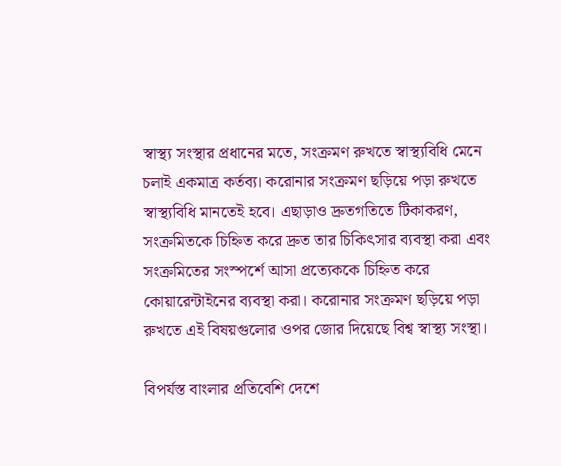স্বাস্থ্য সংস্থার প্রধানের মতে, সংক্রমণ রুখতে স্বাস্থ্যবিধি মেনে চলাই একমাত্র কর্তব্য। করোনার সংক্রমণ ছড়িয়ে পড়া রুখতে স্বাস্থ্যবিধি মানতেই হবে। এছাড়াও দ্রুতগতিতে টিকাকরণ, সংক্রমিতকে চিহ্নিত করে দ্রুত তার চিকিৎসার ব্যবস্থা করা এবং সংক্রমিতের সংস্পর্শে আসা প্রত্যেককে চিহ্নিত করে কোয়ারেন্টাইনের ব্যবস্থা করা। করোনার সংক্রমণ ছড়িয়ে পড়া রুখতে এই বিষয়গুলোর ওপর জোর দিয়েছে বিশ্ব স্বাস্থ্য সংস্থা।

বিপর্যস্ত বাংলার প্রতিবেশি দেশে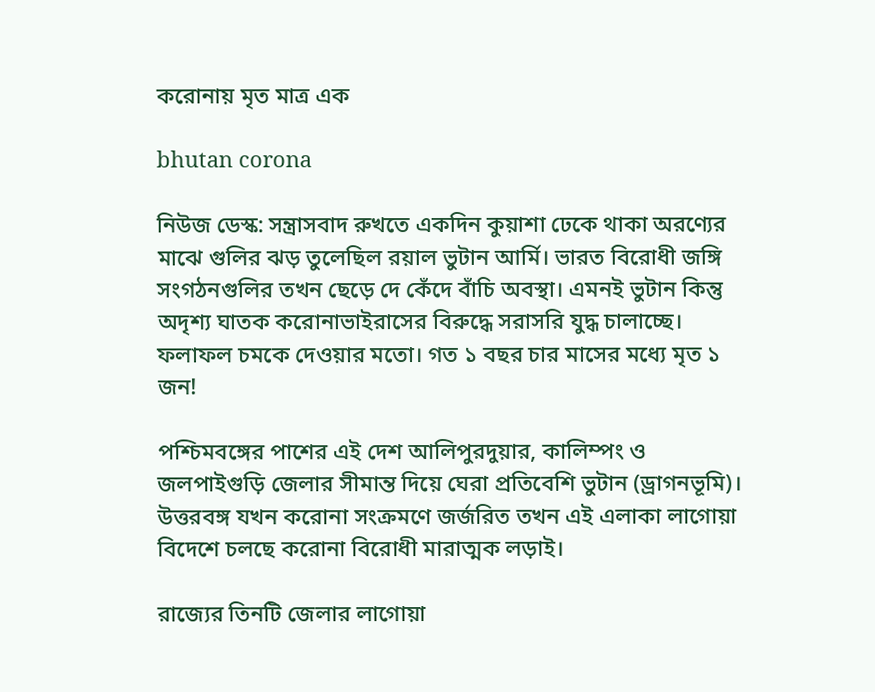করোনায় মৃত মাত্র এক

bhutan corona

নিউজ ডেস্ক: সন্ত্রাসবাদ রুখতে একদিন কুয়াশা ঢেকে থাকা অরণ্যের মাঝে গুলির ঝড় তুলেছিল রয়াল ভুটান আর্মি। ভারত বিরোধী জঙ্গি সংগঠনগুলির তখন ছেড়ে দে কেঁদে বাঁচি অবস্থা। এমনই ভুটান কিন্তু অদৃশ্য ঘাতক করোনাভাইরাসের বিরুদ্ধে সরাসরি যুদ্ধ চালাচ্ছে। ফলাফল চমকে দেওয়ার মতো। গত ১ বছর চার মাসের মধ্যে মৃত ১ জন!

পশ্চিমবঙ্গের পাশের এই দেশ আলিপুরদুয়ার, কালিম্পং ও জলপাইগুড়ি জেলার সীমান্ত দিয়ে ঘেরা প্রতিবেশি ভুটান (ড্রাগনভূমি)। উত্তরবঙ্গ যখন করোনা সংক্রমণে জর্জরিত তখন এই এলাকা লাগোয়া বিদেশে চলছে করোনা বিরোধী মারাত্মক লড়াই।

রাজ্যের তিনটি জেলার লাগোয়া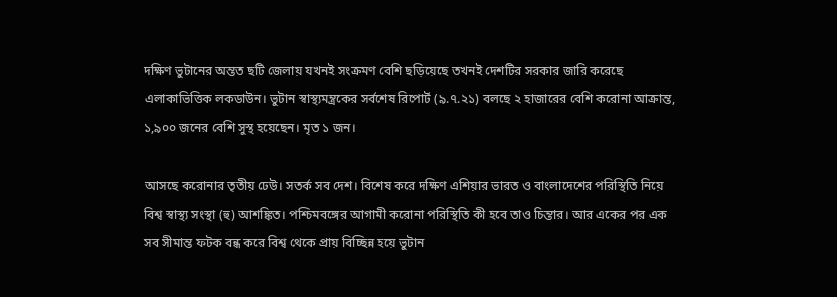দক্ষিণ ভুটানের অন্তত ছটি জেলায় যখনই সংক্রমণ বেশি ছড়িয়েছে তখনই দেশটির সরকার জারি করেছে এলাকাভিত্তিক লকডাউন। ভুটান স্বাস্থ্যমন্ত্রকের সর্বশেষ রিপোর্ট (৯.৭.২১) বলছে ২ হাজারের বেশি করোনা আক্রান্ত, ১,৯০০ জনের বেশি সুস্থ হয়েছেন। মৃত ১ জন।

আসছে করোনার তৃতীয় ঢেউ। সতর্ক সব দেশ। বিশেষ করে দক্ষিণ এশিয়ার ভারত ও বাংলাদেশের পরিস্থিতি নিয়ে বিশ্ব স্বাস্থ্য সংস্থা (হু) আশঙ্কিত। পশ্চিমবঙ্গের আগামী করোনা পরিস্থিতি কী হবে তাও চিন্তার। আর একের পর এক সব সীমান্ত ফটক বন্ধ করে বিশ্ব থেকে প্রায় বিচ্ছিন্ন হয়ে ভুটান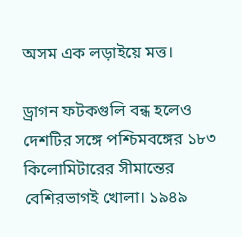অসম এক লড়াইয়ে মত্ত।

ড্রাগন ফটকগুলি বন্ধ হলেও দেশটির সঙ্গে পশ্চিমবঙ্গের ১৮৩ কিলোমিটারের সীমান্তের বেশিরভাগই খোলা। ১৯৪৯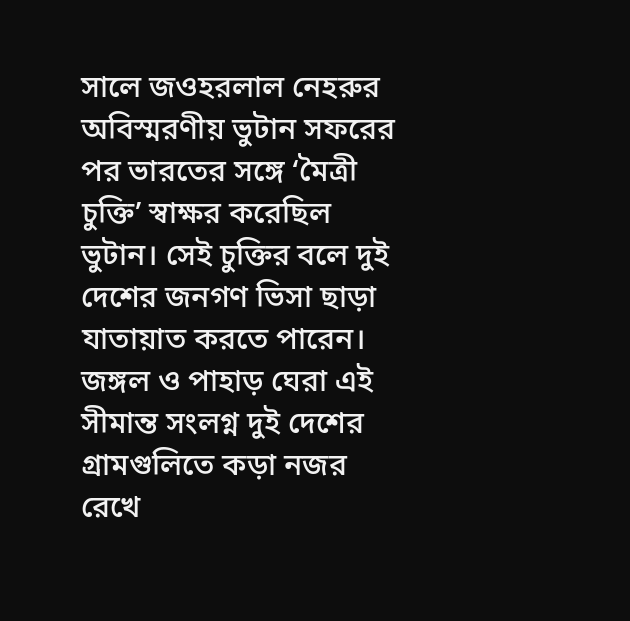সালে জওহরলাল নেহরুর অবিস্মরণীয় ভুটান সফরের পর ভারতের সঙ্গে ‘মৈত্রী চুক্তি’ স্বাক্ষর করেছিল ভুটান। সেই চুক্তির বলে দুই দেশের জনগণ ভিসা ছাড়া যাতায়াত করতে পারেন। জঙ্গল ও পাহাড় ঘেরা এই সীমান্ত সংলগ্ন দুই দেশের গ্রামগুলিতে কড়া নজর রেখে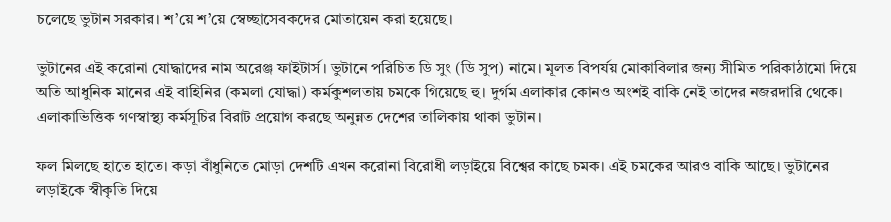চলেছে ভুটান সরকার। শ’য়ে শ’য়ে স্বেচ্ছাসেবকদের মোতায়েন করা হয়েছে।

ভুটানের এই করোনা যোদ্ধাদের নাম অরেঞ্জ ফাইটার্স। ভুটানে পরিচিত ডি সুং (ডি সুপ) নামে। মূলত বিপর্যয় মোকাবিলার জন্য সীমিত পরিকাঠামো দিয়ে অতি আধুনিক মানের এই বাহিনির (কমলা যোদ্ধা) কর্মকুশলতায় চমকে গিয়েছে হু। দুর্গম এলাকার কোনও অংশই বাকি নেই তাদের নজরদারি থেকে। এলাকাভিত্তিক গণস্বাস্থ্য কর্মসূচির বিরাট প্রয়োগ করছে অনুন্নত দেশের তালিকায় থাকা ভুটান।

ফল মিলছে হাতে হাতে। কড়া বাঁধুনিতে মোড়া দেশটি এখন করোনা বিরোধী লড়াইয়ে বিশ্বের কাছে চমক। এই চমকের আরও বাকি আছে। ভুটানের লড়াইকে স্বীকৃতি দিয়ে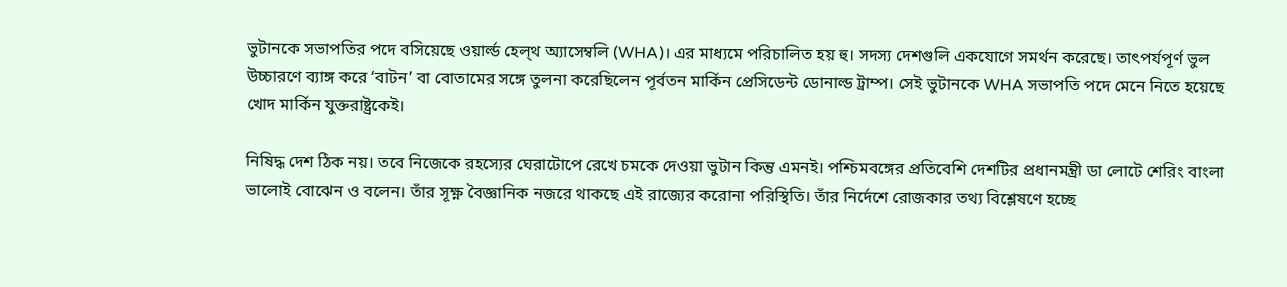ভুটানকে সভাপতির পদে বসিয়েছে ওয়ার্ল্ড হেল্থ অ্যাসেম্বলি (WHA)। এর মাধ্যমে পরিচালিত হয় হু। সদস্য দেশগুলি একযোগে সমর্থন করেছে। তাৎপর্যপূর্ণ ভুল উচ্চারণে ব্যাঙ্গ করে ‘বাটন’ বা বোতামের সঙ্গে তুলনা করেছিলেন পূর্বতন মার্কিন প্রেসিডেন্ট ডোনাল্ড ট্রাম্প। সেই ভুটানকে WHA সভাপতি পদে মেনে নিতে হয়েছে খোদ মার্কিন যুক্তরাষ্ট্রকেই।

নিষিদ্ধ দেশ ঠিক নয়। তবে নিজেকে রহস্যের ঘেরাটোপে রেখে চমকে দেওয়া ভুটান কিন্তু এমনই। পশ্চিমবঙ্গের প্রতিবেশি দেশটির প্রধানমন্ত্রী ডা লোটে শেরিং বাংলা ভালোই বোঝেন ও বলেন। তাঁর সূক্ষ্ণ বৈজ্ঞানিক নজরে থাকছে এই রাজ্যের করোনা পরিস্থিতি। তাঁর নির্দেশে রোজকার তথ্য বিশ্লেষণে হচ্ছে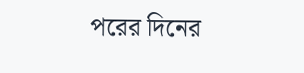পরের দিনের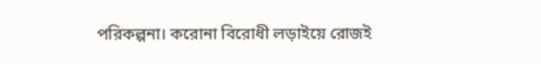পরিকল্পনা। করোনা বিরোধী লড়াইয়ে রোজই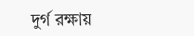দুর্গ রক্ষায়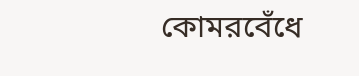কোমরবেঁধে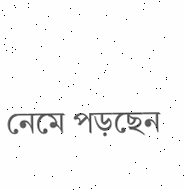নেমে পড়ছেন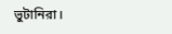ভুটানিরা।